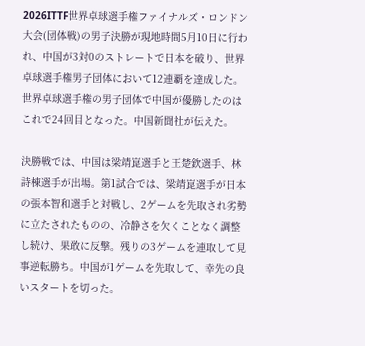2026ITTF世界卓球選手権ファイナルズ・ロンドン大会(団体戦)の男子決勝が現地時間5月10日に行われ、中国が3対0のストレートで日本を破り、世界卓球選手権男子団体において12連覇を達成した。世界卓球選手権の男子団体で中国が優勝したのはこれで24回目となった。中国新聞社が伝えた。

決勝戦では、中国は梁靖崑選手と王楚欽選手、林詩棟選手が出場。第1試合では、梁靖崑選手が日本の張本智和選手と対戦し、2ゲームを先取され劣勢に立たされたものの、冷静さを欠くことなく調整し続け、果敢に反撃。残りの3ゲームを連取して見事逆転勝ち。中国が1ゲームを先取して、幸先の良いスタートを切った。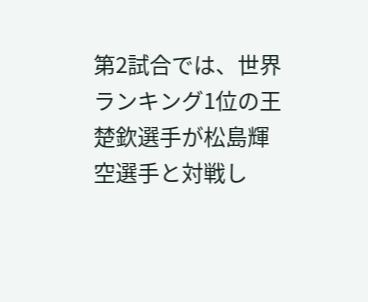第2試合では、世界ランキング1位の王楚欽選手が松島輝空選手と対戦し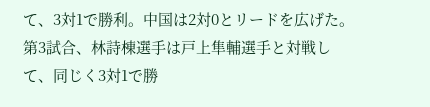て、3対1で勝利。中国は2対0とリードを広げた。第3試合、林詩棟選手は戸上隼輔選手と対戦して、同じく3対1で勝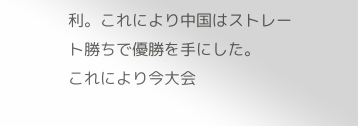利。これにより中国はストレート勝ちで優勝を手にした。
これにより今大会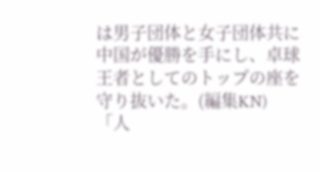は男子団体と女子団体共に中国が優勝を手にし、卓球王者としてのトップの座を守り抜いた。(編集KN)
「人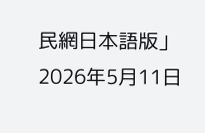民網日本語版」2026年5月11日